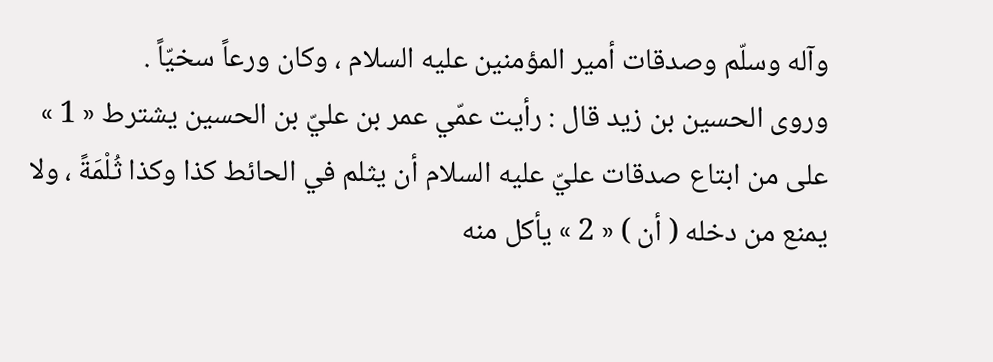وآله وسلّم وصدقات أمير المؤمنين عليه السلام ، وكان ورعاً سخيّاً .
وروى الحسين بن زيد قال : رأيت عمّي عمر بن عليّ بن الحسين يشترط « 1 » على من ابتاع صدقات عليّ عليه السلام أن يثلم في الحائط كذا وكذا ثُلْمَةً ، ولا يمنع من دخله ( أن ) « 2 » يأكل منه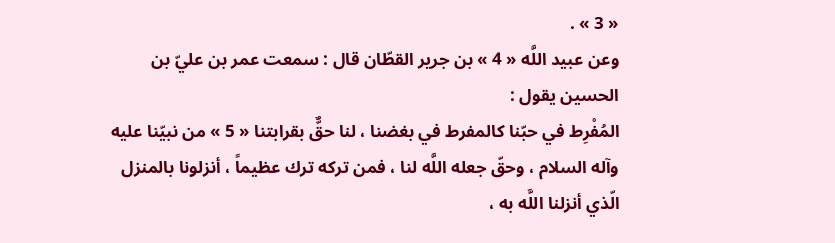« 3 » .
وعن عبيد اللَّه « 4 » بن جرير القطّان قال : سمعت عمر بن عليّ بن الحسين يقول :
المُفْرِط في حبّنا كالمفرط في بغضنا ، لنا حقٌّ بقرابتنا « 5 » من نبيّنا عليه وآله السلام ، وحقّ جعله اللَّه لنا ، فمن تركه ترك عظيماً ، أنزلونا بالمنزل الّذي أنزلنا اللَّه به ،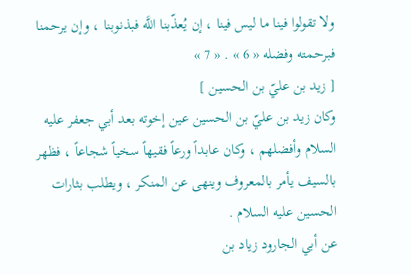ولا تقولوا فينا ما ليس فينا ، إن يُعذّبنا اللَّه فبذنوبنا ، وإن يرحمنا فبرحمته وفضله « 6 » . « 7 »
[ زيد بن عليّ بن الحسين ]
وكان زيد بن عليّ بن الحسين عين إخوته بعد أبي جعفر عليه السلام وأفضلهم ، وكان عابداً ورعاً فقيهاً سخياً شجاعاً ، فظهر بالسيف يأمر بالمعروف وينهى عن المنكر ، ويطلب بثارات الحسين عليه السلام .
عن أبي الجارود زياد بن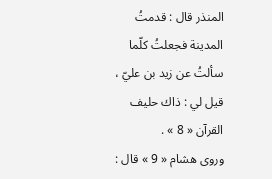المنذر قال : قدمتُ المدينة فجعلتُ كلّما سألتُ عن زيد بن عليّ ، قيل لي : ذاك حليف القرآن « 8 » .
وروى هشام « 9 » قال :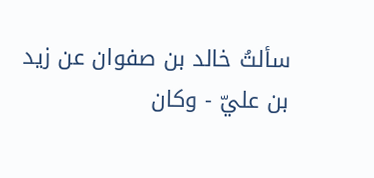سألتُ خالد بن صفوان عن زيد بن عليّ - وكان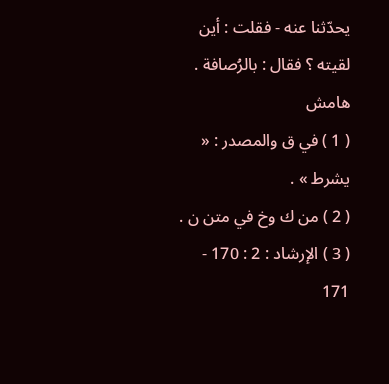يحدّثنا عنه - فقلت : أين لقيته ؟ فقال : بالرُصافة .
هامش
( 1 ) في ق والمصدر : « يشرط » .
( 2 ) من ك وخ في متن ن .
( 3 ) الإرشاد : 2 : 170 - 171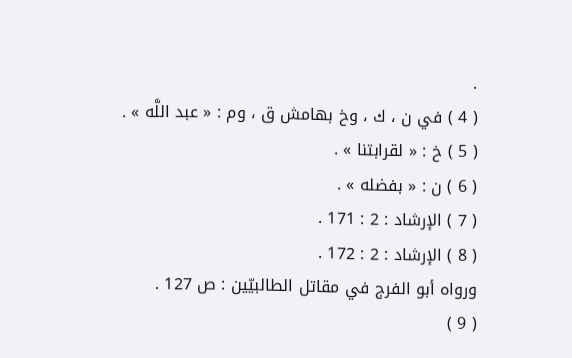.
( 4 ) في ن ، ك ، وخ بهامش ق ، وم : « عبد اللَّه » .
( 5 ) خ : « لقرابتنا » .
( 6 ) ن : « بفضله » .
( 7 ) الإرشاد : 2 : 171 .
( 8 ) الإرشاد : 2 : 172 .
ورواه أبو الفرج في مقاتل الطالبيّين : ص 127 .
( 9 )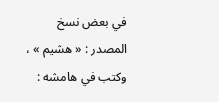في بعض نسخ المصدر : « هشيم » ، وكتب في هامشه :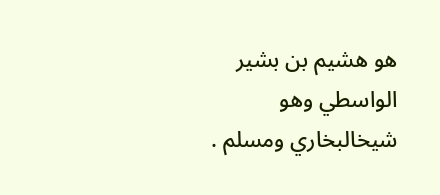هو هشيم بن بشير الواسطي وهو شيخالبخاري ومسلم .